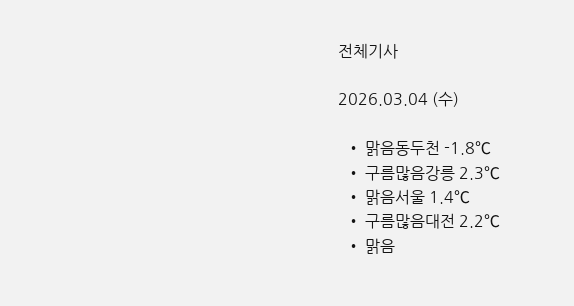전체기사

2026.03.04 (수)

  • 맑음동두천 -1.8℃
  • 구름많음강릉 2.3℃
  • 맑음서울 1.4℃
  • 구름많음대전 2.2℃
  • 맑음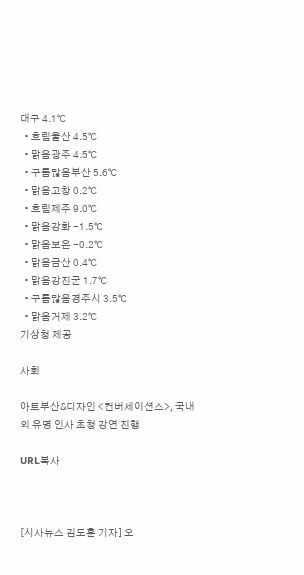대구 4.1℃
  • 흐림울산 4.5℃
  • 맑음광주 4.5℃
  • 구름많음부산 5.6℃
  • 맑음고창 0.2℃
  • 흐림제주 9.0℃
  • 맑음강화 -1.5℃
  • 맑음보은 -0.2℃
  • 맑음금산 0.4℃
  • 맑음강진군 1.7℃
  • 구름많음경주시 3.5℃
  • 맑음거제 3.2℃
기상청 제공

사회

아트부산&디자인 <컨버세이션스>, 국내외 유명 인사 초청 강연 진행

URL복사



[시사뉴스 김도훈 기자] 오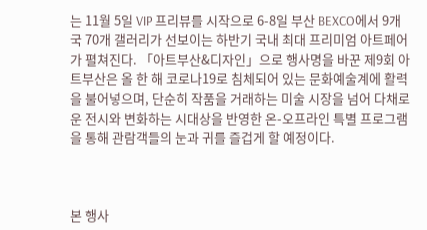는 11월 5일 VIP 프리뷰를 시작으로 6-8일 부산 BEXCO에서 9개국 70개 갤러리가 선보이는 하반기 국내 최대 프리미엄 아트페어가 펼쳐진다. 「아트부산&디자인」으로 행사명을 바꾼 제9회 아트부산은 올 한 해 코로나19로 침체되어 있는 문화예술계에 활력을 불어넣으며, 단순히 작품을 거래하는 미술 시장을 넘어 다채로운 전시와 변화하는 시대상을 반영한 온-오프라인 특별 프로그램을 통해 관람객들의 눈과 귀를 즐겁게 할 예정이다.



본 행사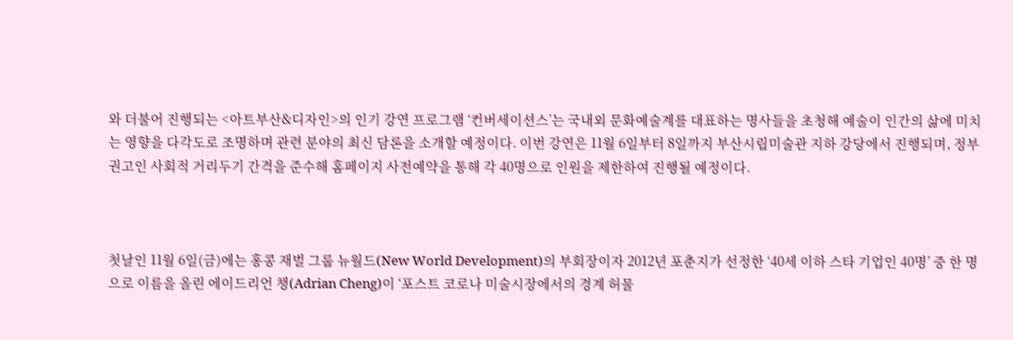와 더불어 진행되는 <아트부산&디자인>의 인기 강연 프로그램 ‘컨버세이션스’는 국내외 문화예술계를 대표하는 명사들을 초청해 예술이 인간의 삶에 미치는 영향을 다각도로 조명하며 관련 분야의 최신 담론을 소개할 예정이다. 이번 강연은 11월 6일부터 8일까지 부산시립미술관 지하 강당에서 진행되며, 정부 권고인 사회적 거리두기 간격을 준수해 홈페이지 사전예약을 통해 각 40명으로 인원을 제한하여 진행될 예정이다.



첫날인 11월 6일(금)에는 홍콩 재벌 그룹 뉴월드(New World Development)의 부회장이자 2012년 포춘지가 선정한 ‘40세 이하 스타 기업인 40명’ 중 한 명으로 이름을 올린 에이드리언 챙(Adrian Cheng)이 ‘포스트 코로나 미술시장에서의 경계 허물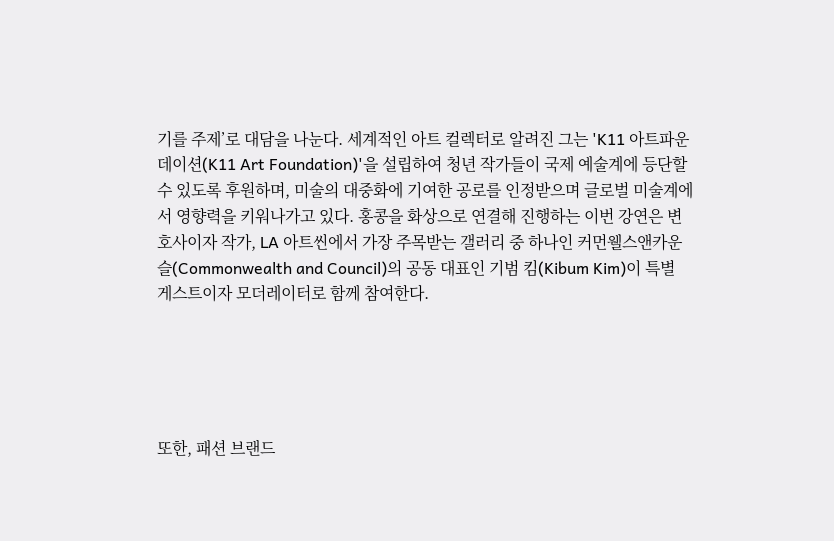기를 주제’로 대담을 나눈다. 세계적인 아트 컬렉터로 알려진 그는 'K11 아트파운데이션(K11 Art Foundation)'을 설립하여 청년 작가들이 국제 예술계에 등단할 수 있도록 후원하며, 미술의 대중화에 기여한 공로를 인정받으며 글로벌 미술계에서 영향력을 키워나가고 있다. 홍콩을 화상으로 연결해 진행하는 이번 강연은 변호사이자 작가, LA 아트씬에서 가장 주목받는 갤러리 중 하나인 커먼웰스앤카운슬(Commonwealth and Council)의 공동 대표인 기범 킴(Kibum Kim)이 특별 게스트이자 모더레이터로 함께 참여한다.





또한, 패션 브랜드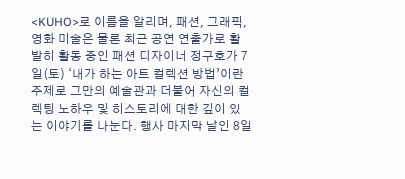<KUHO>로 이름을 알리며, 패션, 그래픽, 영화 미술은 물론 최근 공연 연출가로 활발히 활동 중인 패션 디자이너 정구호가 7일(토) ‘내가 하는 아트 컬렉션 방법’이란 주제로 그만의 예술관과 더불어 자신의 컬렉팅 노하우 및 히스토리에 대한 깊이 있는 이야기를 나눈다. 행사 마지막 날인 8일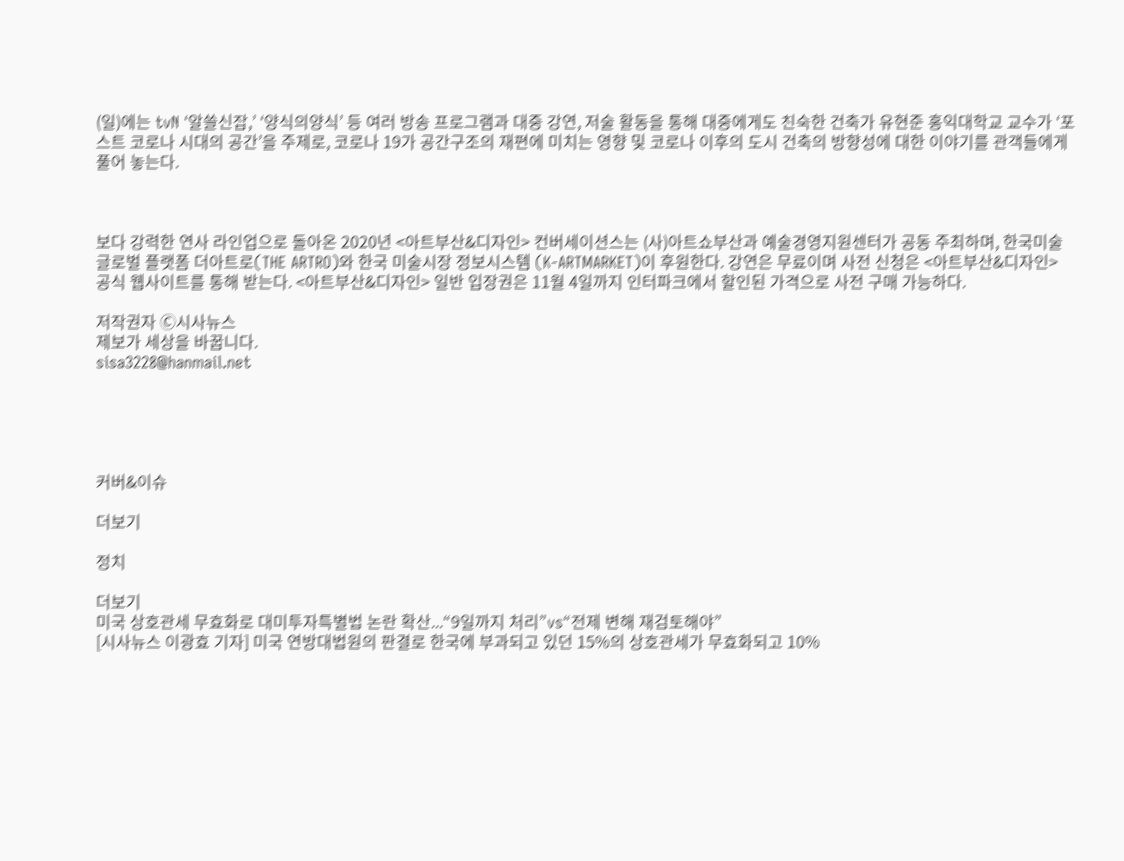(일)에는 tvN ‘알쓸신잡,’ ‘양식의양식’ 등 여러 방송 프로그램과 대중 강연, 저술 활동을 통해 대중에게도 친숙한 건축가 유현준 홍익대학교 교수가 ‘포스트 코로나 시대의 공간’을 주제로, 코로나 19가 공간구조의 재편에 미치는 영향 및 코로나 이후의 도시 건축의 방향성에 대한 이야기를 관객들에게 풀어 놓는다.



보다 강력한 연사 라인업으로 돌아온 2020년 <아트부산&디자인> 컨버세이션스는 (사)아트쇼부산과 예술경영지원센터가 공동 주최하며, 한국미술 글로벌 플랫폼 더아트로(THE ARTRO)와 한국 미술시장 정보시스템 (K-ARTMARKET)이 후원한다. 강연은 무료이며 사전 신청은 <아트부산&디자인> 공식 웹사이트를 통해 받는다. <아트부산&디자인> 일반 입장권은 11월 4일까지 인터파크에서 할인된 가격으로 사전 구매 가능하다.

저작권자 Ⓒ시사뉴스
제보가 세상을 바꿉니다.
sisa3228@hanmail.net





커버&이슈

더보기

정치

더보기
미국 상호관세 무효화로 대미투자특별법 논란 확산...“9일까지 처리”vs“전제 변해 재검토해야”
[시사뉴스 이광효 기자] 미국 연방대법원의 판결로 한국에 부과되고 있던 15%의 상호관세가 무효화되고 10%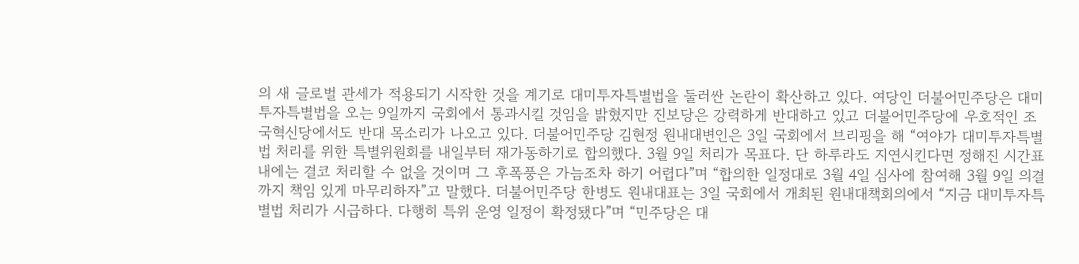의 새 글로벌 관세가 적용되기 시작한 것을 계기로 대미투자특별법을 둘러싼 논란이 확산하고 있다. 여당인 더불어민주당은 대미투자특별법을 오는 9일까지 국회에서 통과시킬 것임을 밝혔지만 진보당은 강력하게 반대하고 있고 더불어민주당에 우호적인 조국혁신당에서도 반대 목소리가 나오고 있다. 더불어민주당 김현정 원내대변인은 3일 국회에서 브리핑을 해 “여야가 대미투자특별법 처리를 위한 특별위원회를 내일부터 재가동하기로 합의했다. 3월 9일 처리가 목표다. 단 하루라도 지연시킨다면 정해진 시간표 내에는 결코 처리할 수 없을 것이며 그 후폭풍은 가늠조차 하기 어렵다”며 “합의한 일정대로 3월 4일 심사에 참여해 3월 9일 의결까지 책임 있게 마무리하자”고 말했다. 더불어민주당 한병도 원내대표는 3일 국회에서 개최된 원내대책회의에서 “지금 대미투자특별법 처리가 시급하다. 다행히 특위 운영 일정이 확정됐다”며 “민주당은 대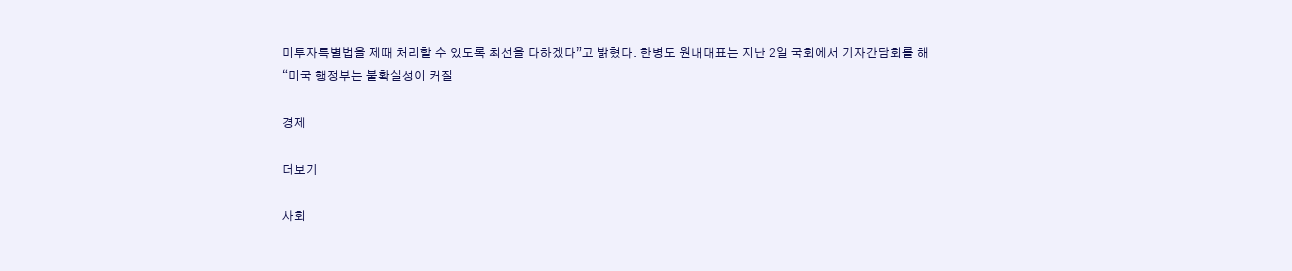미투자특별법을 제때 처리할 수 있도록 최선을 다하겠다”고 밝혔다. 한병도 원내대표는 지난 2일 국회에서 기자간담회를 해 “미국 행정부는 불확실성이 커질

경제

더보기

사회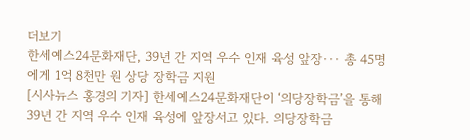더보기
한세예스24문화재단, 39년 간 지역 우수 인재 육성 앞장··· 총 45명에게 1억 8천만 원 상당 장학금 지원
[시사뉴스 홍경의 기자] 한세예스24문화재단이 ‘의당장학금’을 통해 39년 간 지역 우수 인재 육성에 앞장서고 있다. 의당장학금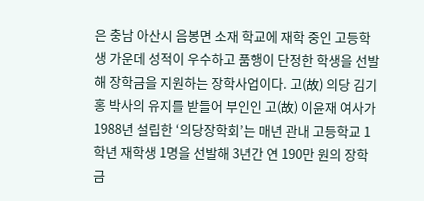은 충남 아산시 음봉면 소재 학교에 재학 중인 고등학생 가운데 성적이 우수하고 품행이 단정한 학생을 선발해 장학금을 지원하는 장학사업이다. 고(故) 의당 김기홍 박사의 유지를 받들어 부인인 고(故) 이윤재 여사가 1988년 설립한 ‘의당장학회’는 매년 관내 고등학교 1학년 재학생 1명을 선발해 3년간 연 190만 원의 장학금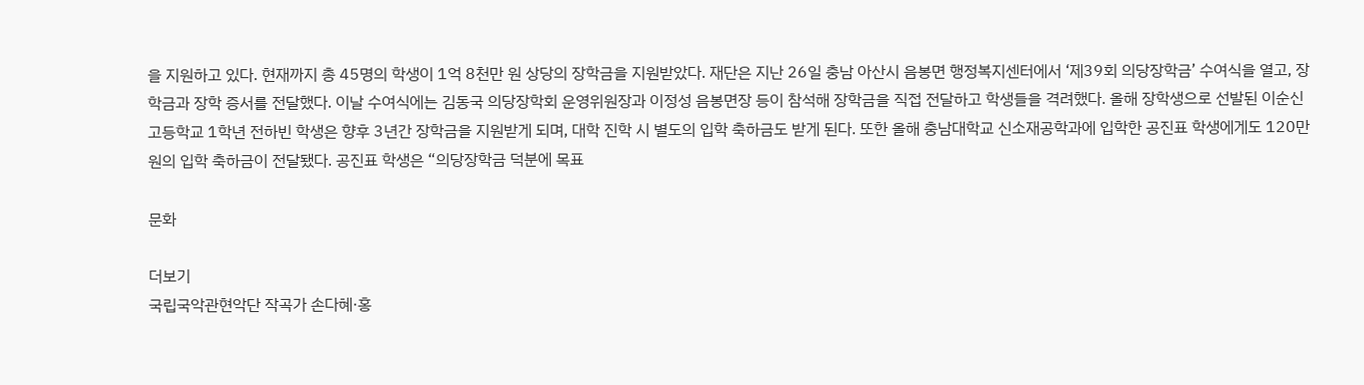을 지원하고 있다. 현재까지 총 45명의 학생이 1억 8천만 원 상당의 장학금을 지원받았다. 재단은 지난 26일 충남 아산시 음봉면 행정복지센터에서 ‘제39회 의당장학금’ 수여식을 열고, 장학금과 장학 증서를 전달했다. 이날 수여식에는 김동국 의당장학회 운영위원장과 이정성 음봉면장 등이 참석해 장학금을 직접 전달하고 학생들을 격려했다. 올해 장학생으로 선발된 이순신고등학교 1학년 전하빈 학생은 향후 3년간 장학금을 지원받게 되며, 대학 진학 시 별도의 입학 축하금도 받게 된다. 또한 올해 충남대학교 신소재공학과에 입학한 공진표 학생에게도 120만 원의 입학 축하금이 전달됐다. 공진표 학생은 “의당장학금 덕분에 목표

문화

더보기
국립국악관현악단 작곡가 손다혜·홍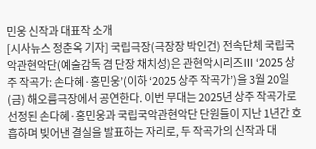민웅 신작과 대표작 소개
[시사뉴스 정춘옥 기자] 국립극장(극장장 박인건) 전속단체 국립국악관현악단(예술감독 겸 단장 채치성)은 관현악시리즈Ⅲ ‘2025 상주 작곡가: 손다혜·홍민웅’(이하 ‘2025 상주 작곡가’)을 3월 20일(금) 해오름극장에서 공연한다. 이번 무대는 2025년 상주 작곡가로 선정된 손다혜·홍민웅과 국립국악관현악단 단원들이 지난 1년간 호흡하며 빚어낸 결실을 발표하는 자리로, 두 작곡가의 신작과 대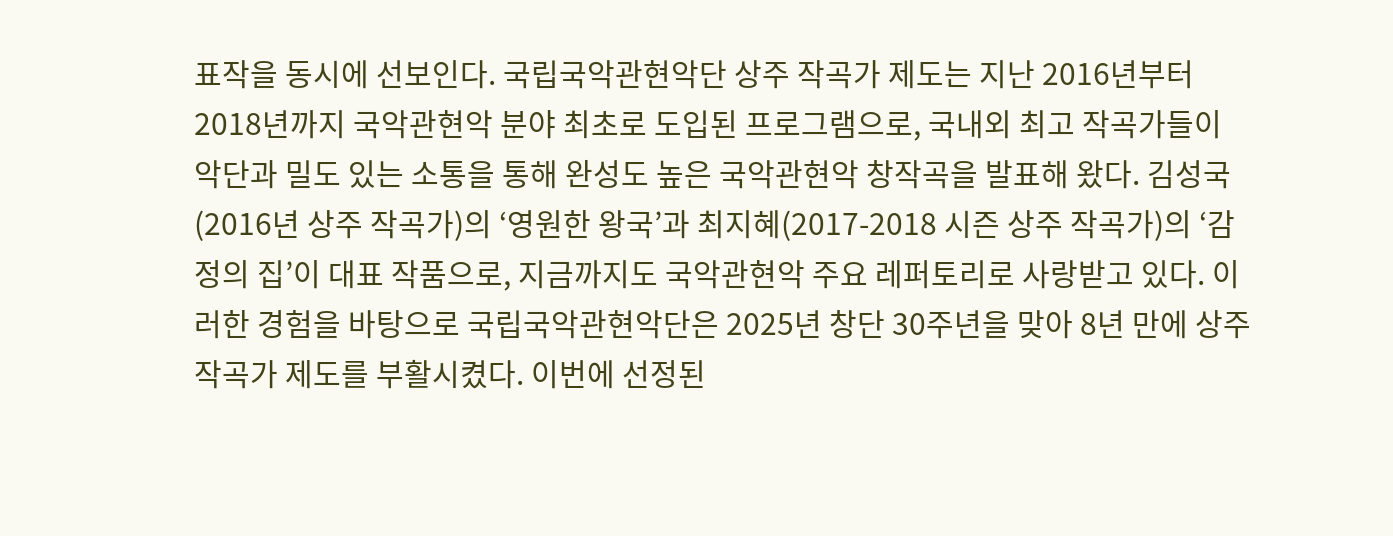표작을 동시에 선보인다. 국립국악관현악단 상주 작곡가 제도는 지난 2016년부터 2018년까지 국악관현악 분야 최초로 도입된 프로그램으로, 국내외 최고 작곡가들이 악단과 밀도 있는 소통을 통해 완성도 높은 국악관현악 창작곡을 발표해 왔다. 김성국(2016년 상주 작곡가)의 ‘영원한 왕국’과 최지혜(2017-2018 시즌 상주 작곡가)의 ‘감정의 집’이 대표 작품으로, 지금까지도 국악관현악 주요 레퍼토리로 사랑받고 있다. 이러한 경험을 바탕으로 국립국악관현악단은 2025년 창단 30주년을 맞아 8년 만에 상주 작곡가 제도를 부활시켰다. 이번에 선정된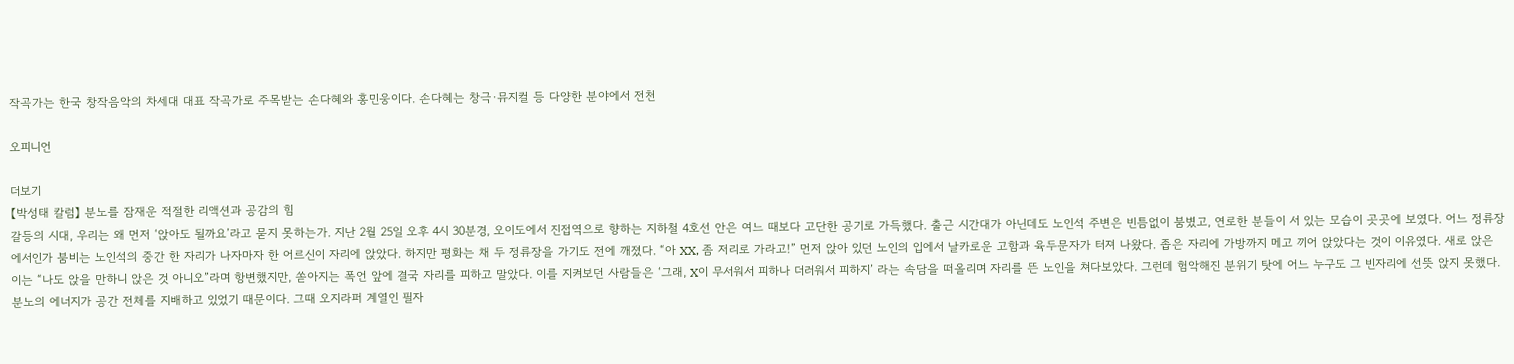작곡가는 한국 창작음악의 차세대 대표 작곡가로 주목받는 손다혜와 홍민웅이다. 손다혜는 창극·뮤지컬 등 다양한 분야에서 전천

오피니언

더보기
【박성태 칼럼】 분노를 잠재운 적절한 리액션과 공감의 힘
갈등의 시대, 우리는 왜 먼저 ‘앉아도 될까요’라고 묻지 못하는가. 지난 2월 25일 오후 4시 30분경, 오이도에서 진접역으로 향하는 지하철 4호선 안은 여느 때보다 고단한 공기로 가득했다. 출근 시간대가 아닌데도 노인석 주변은 빈틈없이 붐볐고, 연로한 분들이 서 있는 모습이 곳곳에 보였다. 어느 정류장에서인가 붐비는 노인석의 중간 한 자리가 나자마자 한 어르신이 자리에 앉았다. 하지만 평화는 채 두 정류장을 가기도 전에 깨졌다. “아 XX, 좀 저리로 가라고!” 먼저 앉아 있던 노인의 입에서 날카로운 고함과 육두문자가 터져 나왔다. 좁은 자리에 가방까지 메고 끼어 앉았다는 것이 이유였다. 새로 앉은 이는 “나도 앉을 만하니 앉은 것 아니오”라며 항변했지만, 쏟아지는 폭언 앞에 결국 자리를 피하고 말았다. 이를 지켜보던 사람들은 ‘그래, X이 무서워서 피하나 더러워서 피하지’ 라는 속담을 떠올리며 자리를 뜬 노인을 쳐다보았다. 그런데 험악해진 분위기 탓에 어느 누구도 그 빈자리에 선뜻 앉지 못했다. 분노의 에너지가 공간 전체를 지배하고 있었기 때문이다. 그때 오지라퍼 계열인 필자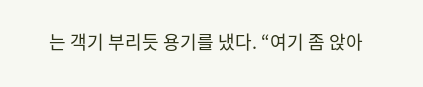는 객기 부리듯 용기를 냈다. “여기 좀 앉아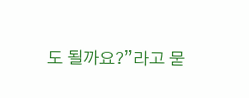도 될까요?”라고 묻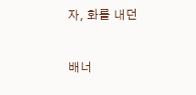자, 화를 내던


배너